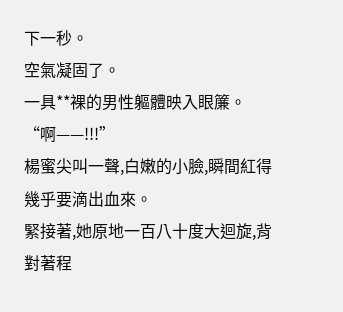下一秒。
空氣凝固了。
一具**裸的男性軀體映入眼簾。
“啊——!!!”
楊蜜尖叫一聲,白嫩的小臉,瞬間紅得幾乎要滴出血來。
緊接著,她原地一百八十度大迴旋,背對著程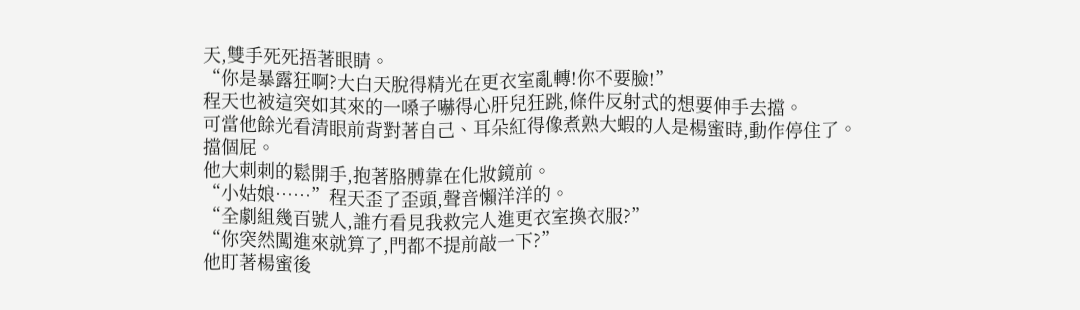天,雙手死死捂著眼睛。
“你是暴露狂啊?大白天脫得精光在更衣室亂轉!你不要臉!”
程天也被這突如其來的一嗓子嚇得心肝兒狂跳,條件反射式的想要伸手去擋。
可當他餘光看清眼前背對著自己、耳朵紅得像煮熟大蝦的人是楊蜜時,動作停住了。
擋個屁。
他大刺刺的鬆開手,抱著胳膊靠在化妝鏡前。
“小姑娘……”程天歪了歪頭,聲音懶洋洋的。
“全劇組幾百號人,誰冇看見我救完人進更衣室換衣服?”
“你突然闖進來就算了,門都不提前敲一下?”
他盯著楊蜜後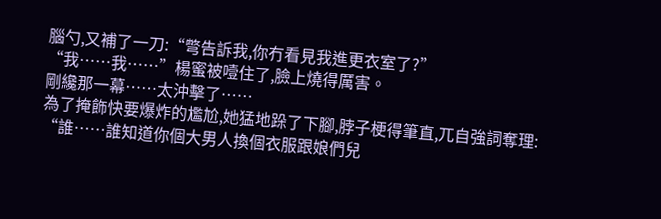腦勺,又補了一刀:“彆告訴我,你冇看見我進更衣室了?”
“我……我……”楊蜜被噎住了,臉上燒得厲害。
剛纔那一幕……太沖擊了……
為了掩飾快要爆炸的尷尬,她猛地跺了下腳,脖子梗得筆直,兀自強詞奪理:
“誰……誰知道你個大男人換個衣服跟娘們兒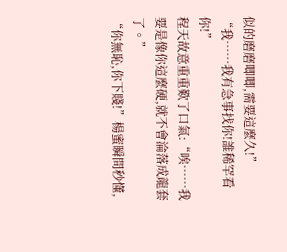似的磨磨唧唧,需要這麼久!”
“我……我有急事找你!誰稀罕看你!”
程天故意重重歎了口氣:“唉……我要是像你這麼硬,就不會淪落成龍套了。”
“你無恥,你下賤!”楊蜜瞬間秒懂,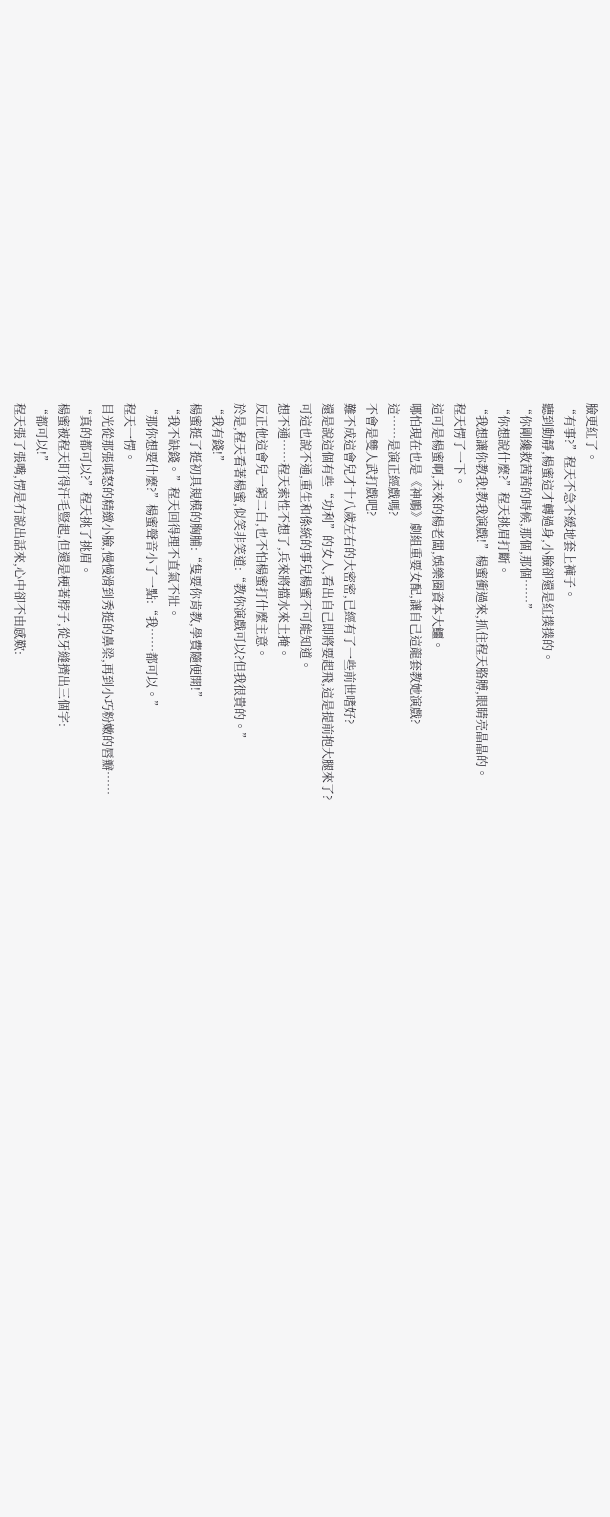臉更紅了。
“有事?”程天不急不緩地套上褲子。
聽到動靜,楊蜜這才轉過身,小臉卻還是紅撲撲的。
“你剛纔救茜茜的時候,那個,那個……”
“你想說什麼?”程天挑眉打斷。
“我想讓你教我!教我演戲!”楊蜜衝過來,抓住程天胳膊,眼睛亮晶晶的。
程天愣了一下。
這可是楊蜜啊,未來的楊老闆,娛樂圈資本大鱷。
哪怕現在也是《神鵰》劇組重要女配,讓自己這龍套教她演戲?
這……是演正經戲嗎?
不會是雙人武打戲吧?
難不成這會兒才十八歲左右的大密密,已經有了一些前世嗜好?
還是說這個有些“功利”的女人,看出自己即將要起飛,這是提前抱大腿來了?
可這也說不通,重生和係統的事兒楊蜜不可能知道。
想不通……程天索性不想了,兵來將擋水來土掩。
反正他這會兒一窮二白,也不怕楊蜜打什麼主意。
於是,程天看著楊蜜,似笑非笑道:“教你演戲可以?但我很貴的。”
“我有錢!”
楊蜜挺了挺初具規模的胸脯:“隻要你肯教,學費隨便開!”
“我不缺錢。”程天回得理不直氣不壯。
“那你想要什麼?”楊蜜聲音小了一點:“我……都可以。”
程天一愣。
目光從那張嗔怒的精緻小臉,慢慢滑到秀挺的鼻梁,再到小巧粉嫩的唇瓣……
“真的都可以?”程天挑了挑眉。
楊蜜被程天盯得汗毛豎起,但還是梗著脖子,從牙縫擠出三個字:
“都可以!”
程天張了張嘴,愣是冇說出話來,心中卻不由感歎: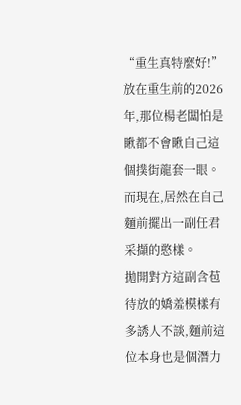“重生真特麼好!”
放在重生前的2026年,那位楊老闆怕是瞅都不會瞅自己這個撲街龍套一眼。
而現在,居然在自己麵前擺出一副任君采擷的憨樣。
拋開對方這副含苞待放的嬌羞模樣有多誘人不談,麵前這位本身也是個潛力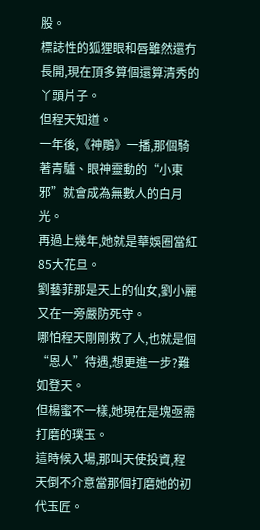股。
標誌性的狐狸眼和唇雖然還冇長開,現在頂多算個還算清秀的丫頭片子。
但程天知道。
一年後,《神鵰》一播,那個騎著青驢、眼神靈動的“小東邪”就會成為無數人的白月光。
再過上幾年,她就是華娛圈當紅85大花旦。
劉藝菲那是天上的仙女,劉小麗又在一旁嚴防死守。
哪怕程天剛剛救了人,也就是個“恩人”待遇,想更進一步?難如登天。
但楊蜜不一樣,她現在是塊亟需打磨的璞玉。
這時候入場,那叫天使投資,程天倒不介意當那個打磨她的初代玉匠。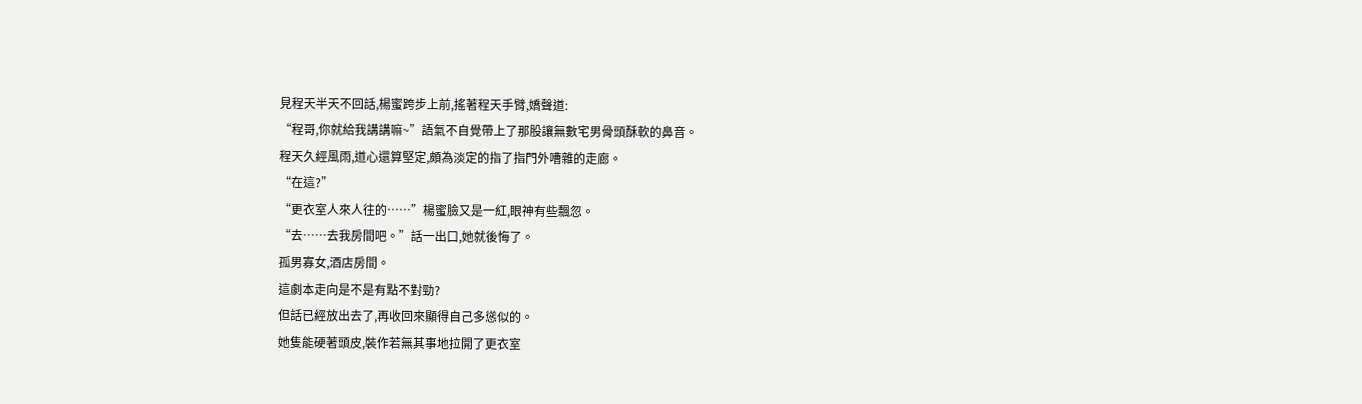見程天半天不回話,楊蜜跨步上前,搖著程天手臂,嬌聲道:
“程哥,你就給我講講嘛~”語氣不自覺帶上了那股讓無數宅男骨頭酥軟的鼻音。
程天久經風雨,道心還算堅定,頗為淡定的指了指門外嘈雜的走廊。
“在這?”
“更衣室人來人往的……”楊蜜臉又是一紅,眼神有些飄忽。
“去……去我房間吧。”話一出口,她就後悔了。
孤男寡女,酒店房間。
這劇本走向是不是有點不對勁?
但話已經放出去了,再收回來顯得自己多慫似的。
她隻能硬著頭皮,裝作若無其事地拉開了更衣室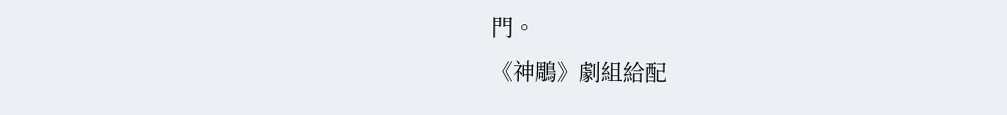門。
《神鵰》劇組給配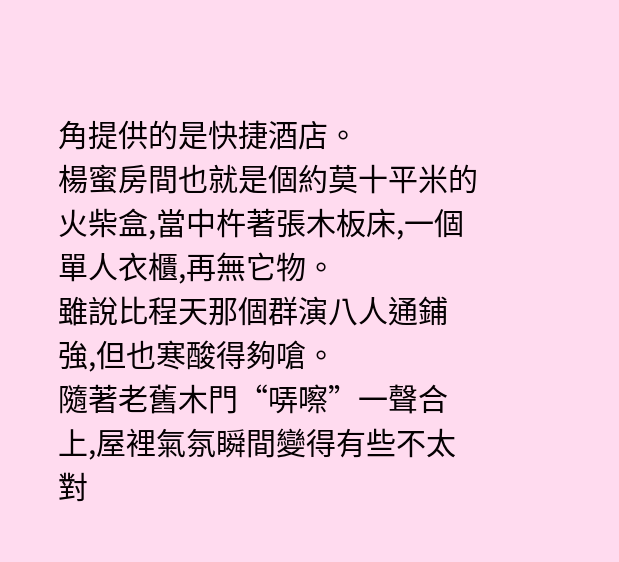角提供的是快捷酒店。
楊蜜房間也就是個約莫十平米的火柴盒,當中杵著張木板床,一個單人衣櫃,再無它物。
雖說比程天那個群演八人通鋪強,但也寒酸得夠嗆。
隨著老舊木門“哢嚓”一聲合上,屋裡氣氛瞬間變得有些不太對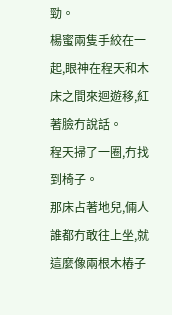勁。
楊蜜兩隻手絞在一起,眼神在程天和木床之間來迴遊移,紅著臉冇說話。
程天掃了一圈,冇找到椅子。
那床占著地兒,倆人誰都冇敢往上坐,就這麼像兩根木樁子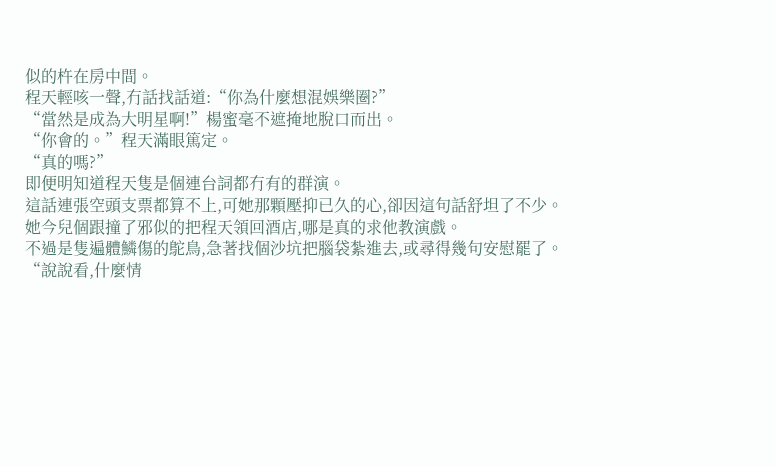似的杵在房中間。
程天輕咳一聲,冇話找話道:“你為什麼想混娛樂圈?”
“當然是成為大明星啊!”楊蜜毫不遮掩地脫口而出。
“你會的。”程天滿眼篤定。
“真的嗎?”
即便明知道程天隻是個連台詞都冇有的群演。
這話連張空頭支票都算不上,可她那顆壓抑已久的心,卻因這句話舒坦了不少。
她今兒個跟撞了邪似的把程天領回酒店,哪是真的求他教演戲。
不過是隻遍體鱗傷的鴕鳥,急著找個沙坑把腦袋紮進去,或尋得幾句安慰罷了。
“說說看,什麼情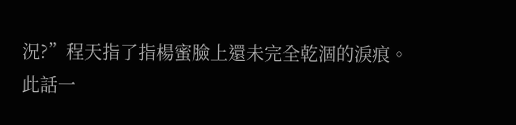況?”程天指了指楊蜜臉上還未完全乾涸的淚痕。
此話一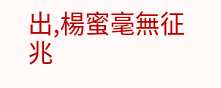出,楊蜜毫無征兆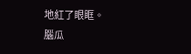地紅了眼眶。
腦瓜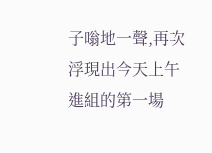子嗡地一聲,再次浮現出今天上午進組的第一場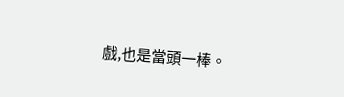戲,也是當頭一棒。